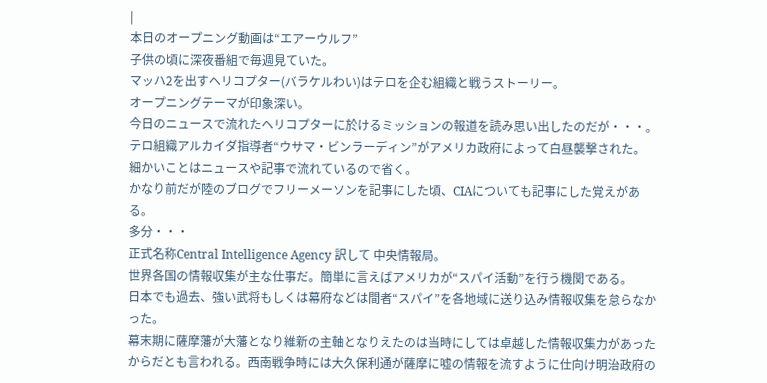|
本日のオープニング動画は“エアーウルフ”
子供の頃に深夜番組で毎週見ていた。
マッハ2を出すヘリコプター(バラケルわい)はテロを企む組織と戦うストーリー。
オープニングテーマが印象深い。
今日のニュースで流れたヘリコプターに於けるミッションの報道を読み思い出したのだが・・・。
テロ組織アルカイダ指導者“ウサマ・ビンラーディン”がアメリカ政府によって白昼襲撃された。
細かいことはニュースや記事で流れているので省く。
かなり前だが陸のブログでフリーメーソンを記事にした頃、CIAについても記事にした覚えがある。
多分・・・
正式名称Central Intelligence Agency 訳して 中央情報局。
世界各国の情報収集が主な仕事だ。簡単に言えばアメリカが“スパイ活動”を行う機関である。
日本でも過去、強い武将もしくは幕府などは間者“スパイ”を各地域に送り込み情報収集を怠らなかった。
幕末期に薩摩藩が大藩となり維新の主軸となりえたのは当時にしては卓越した情報収集力があったからだとも言われる。西南戦争時には大久保利通が薩摩に嘘の情報を流すように仕向け明治政府の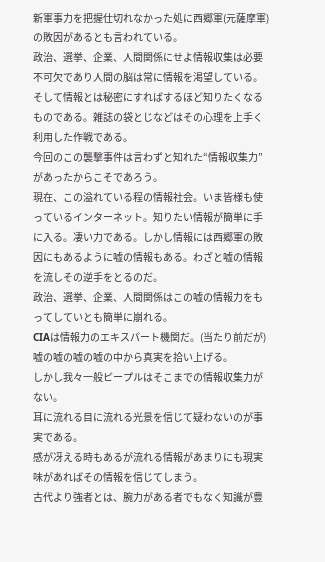新軍事力を把握仕切れなかった処に西郷軍(元薩摩軍)の敗因があるとも言われている。
政治、選挙、企業、人間関係にせよ情報収集は必要不可欠であり人間の脳は常に情報を渇望している。そして情報とは秘密にすればするほど知りたくなるものである。雑誌の袋とじなどはその心理を上手く利用した作戦である。
今回のこの襲撃事件は言わずと知れた“情報収集力”があったからこそであろう。
現在、この溢れている程の情報社会。いま皆様も使っているインターネット。知りたい情報が簡単に手に入る。凄い力である。しかし情報には西郷軍の敗因にもあるように嘘の情報もある。わざと嘘の情報を流しその逆手をとるのだ。
政治、選挙、企業、人間関係はこの嘘の情報力をもってしていとも簡単に崩れる。
CIAは情報力のエキスパート機関だ。(当たり前だが)
嘘の嘘の嘘の嘘の中から真実を拾い上げる。
しかし我々一般ピープルはそこまでの情報収集力がない。
耳に流れる目に流れる光景を信じて疑わないのが事実である。
感が冴える時もあるが流れる情報があまりにも現実味があればその情報を信じてしまう。
古代より強者とは、腕力がある者でもなく知識が豊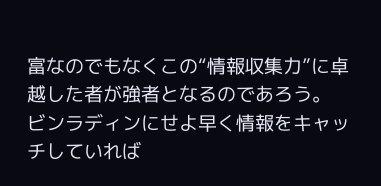富なのでもなくこの“情報収集力”に卓越した者が強者となるのであろう。
ビンラディンにせよ早く情報をキャッチしていれば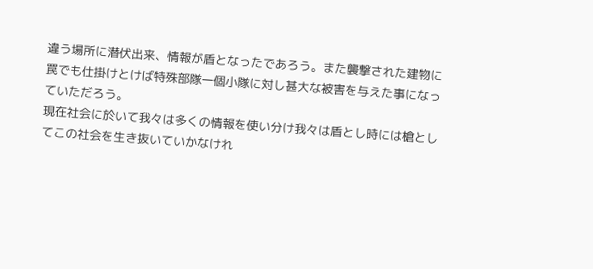違う場所に潜伏出来、情報が盾となったであろう。また襲撃された建物に罠でも仕掛けとけば特殊部隊一個小隊に対し甚大な被害を与えた事になっていただろう。
現在社会に於いて我々は多くの情報を使い分け我々は盾とし時には槍としてこの社会を生き抜いていかなけれ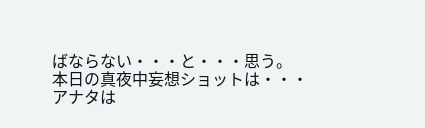ばならない・・・と・・・思う。
本日の真夜中妄想ショットは・・・
アナタは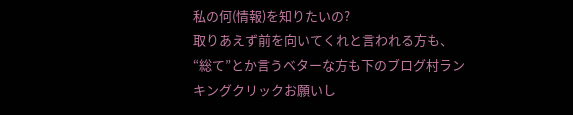私の何(情報)を知りたいの?
取りあえず前を向いてくれと言われる方も、“総て”とか言うベターな方も下のブログ村ランキングクリックお願いし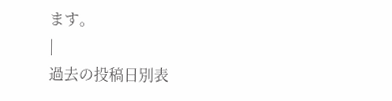ます。
|
過去の投稿日別表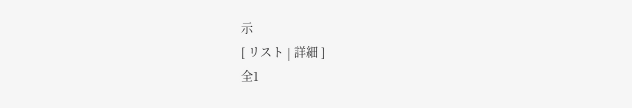示
[ リスト | 詳細 ]
全1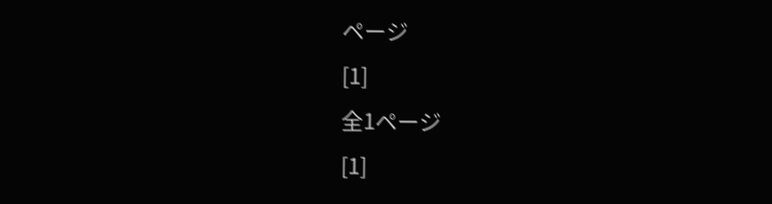ページ
[1]
全1ページ
[1]